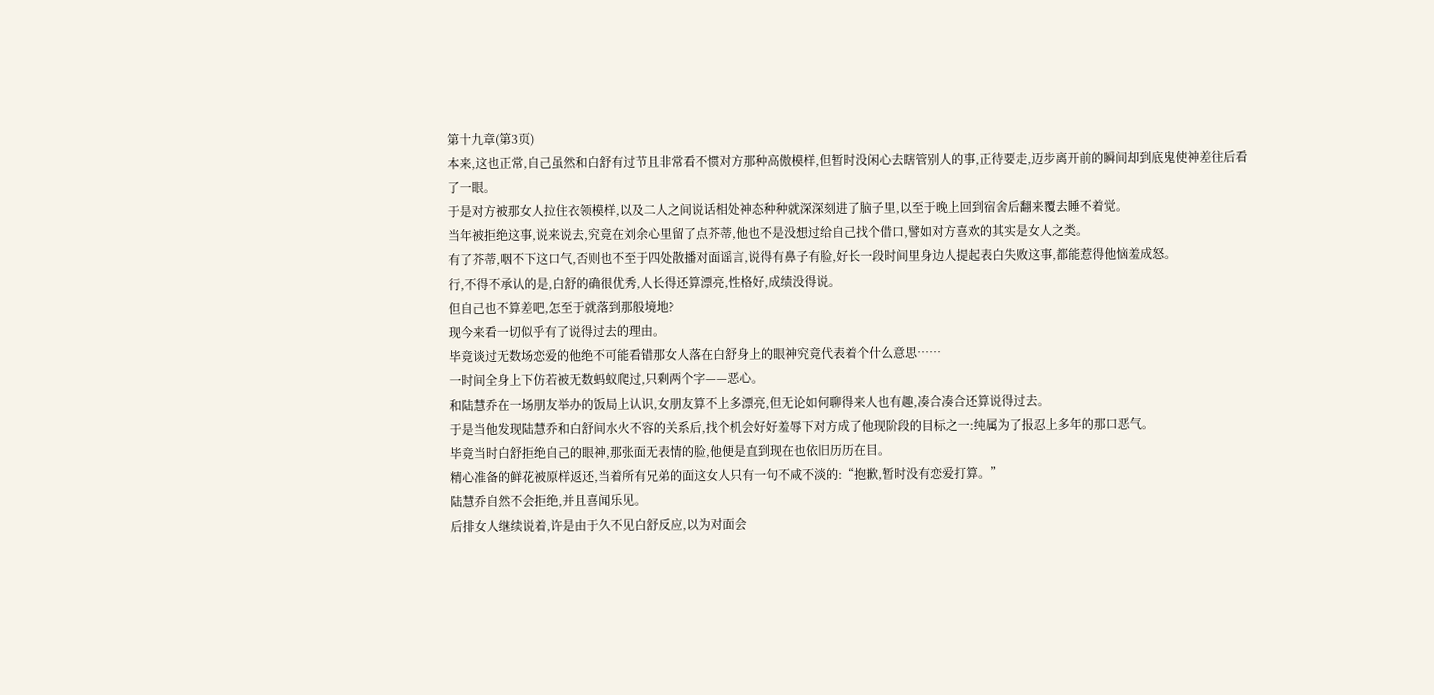第十九章(第3页)
本来,这也正常,自己虽然和白舒有过节且非常看不惯对方那种高傲模样,但暂时没闲心去瞎管别人的事,正待要走,迈步离开前的瞬间却到底鬼使神差往后看了一眼。
于是对方被那女人拉住衣领模样,以及二人之间说话相处神态种种就深深刻进了脑子里,以至于晚上回到宿舍后翻来覆去睡不着觉。
当年被拒绝这事,说来说去,究竟在刘余心里留了点芥蒂,他也不是没想过给自己找个借口,譬如对方喜欢的其实是女人之类。
有了芥蒂,咽不下这口气,否则也不至于四处散播对面谣言,说得有鼻子有脸,好长一段时间里身边人提起表白失败这事,都能惹得他恼羞成怒。
行,不得不承认的是,白舒的确很优秀,人长得还算漂亮,性格好,成绩没得说。
但自己也不算差吧,怎至于就落到那般境地?
现今来看一切似乎有了说得过去的理由。
毕竟谈过无数场恋爱的他绝不可能看错那女人落在白舒身上的眼神究竟代表着个什么意思……
一时间全身上下仿若被无数蚂蚁爬过,只剩两个字——恶心。
和陆慧乔在一场朋友举办的饭局上认识,女朋友算不上多漂亮,但无论如何聊得来人也有趣,凑合凑合还算说得过去。
于是当他发现陆慧乔和白舒间水火不容的关系后,找个机会好好羞辱下对方成了他现阶段的目标之一:纯属为了报忍上多年的那口恶气。
毕竟当时白舒拒绝自己的眼神,那张面无表情的脸,他便是直到现在也依旧历历在目。
精心准备的鲜花被原样返还,当着所有兄弟的面这女人只有一句不咸不淡的:“抱歉,暂时没有恋爱打算。”
陆慧乔自然不会拒绝,并且喜闻乐见。
后排女人继续说着,许是由于久不见白舒反应,以为对面会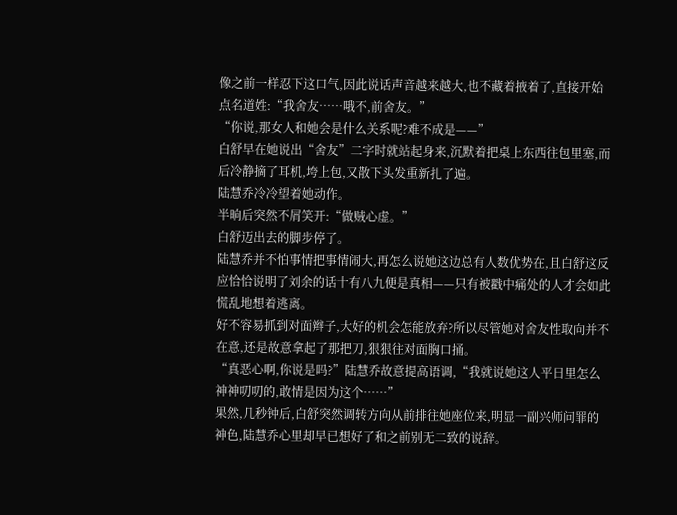像之前一样忍下这口气,因此说话声音越来越大,也不藏着掖着了,直接开始点名道姓:“我舍友……哦不,前舍友。”
“你说,那女人和她会是什么关系呢?难不成是——”
白舒早在她说出“舍友”二字时就站起身来,沉默着把桌上东西往包里塞,而后冷静摘了耳机,垮上包,又散下头发重新扎了遍。
陆慧乔冷冷望着她动作。
半晌后突然不屑笑开:“做贼心虚。”
白舒迈出去的脚步停了。
陆慧乔并不怕事情把事情闹大,再怎么说她这边总有人数优势在,且白舒这反应恰恰说明了刘余的话十有八九便是真相——只有被戳中痛处的人才会如此慌乱地想着逃离。
好不容易抓到对面辫子,大好的机会怎能放弃?所以尽管她对舍友性取向并不在意,还是故意拿起了那把刀,狠狠往对面胸口捅。
“真恶心啊,你说是吗?”陆慧乔故意提高语调,“我就说她这人平日里怎么神神叨叨的,敢情是因为这个……”
果然,几秒钟后,白舒突然调转方向从前排往她座位来,明显一副兴师问罪的神色,陆慧乔心里却早已想好了和之前别无二致的说辞。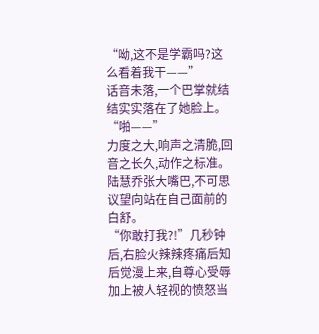“呦,这不是学霸吗?这么看着我干——”
话音未落,一个巴掌就结结实实落在了她脸上。
“啪——”
力度之大,响声之清脆,回音之长久,动作之标准。
陆慧乔张大嘴巴,不可思议望向站在自己面前的白舒。
“你敢打我?!”几秒钟后,右脸火辣辣疼痛后知后觉漫上来,自尊心受辱加上被人轻视的愤怒当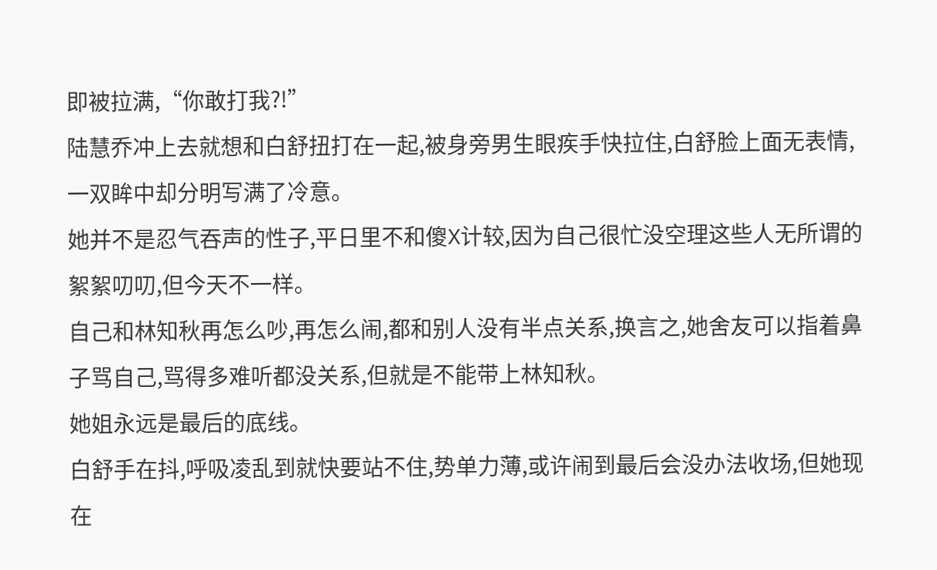即被拉满,“你敢打我?!”
陆慧乔冲上去就想和白舒扭打在一起,被身旁男生眼疾手快拉住,白舒脸上面无表情,一双眸中却分明写满了冷意。
她并不是忍气吞声的性子,平日里不和傻X计较,因为自己很忙没空理这些人无所谓的絮絮叨叨,但今天不一样。
自己和林知秋再怎么吵,再怎么闹,都和别人没有半点关系,换言之,她舍友可以指着鼻子骂自己,骂得多难听都没关系,但就是不能带上林知秋。
她姐永远是最后的底线。
白舒手在抖,呼吸凌乱到就快要站不住,势单力薄,或许闹到最后会没办法收场,但她现在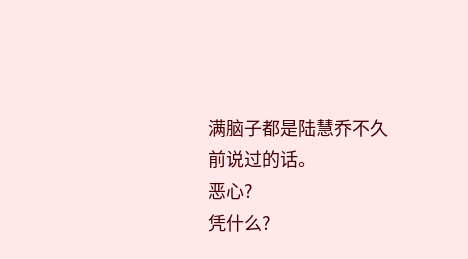满脑子都是陆慧乔不久前说过的话。
恶心?
凭什么?